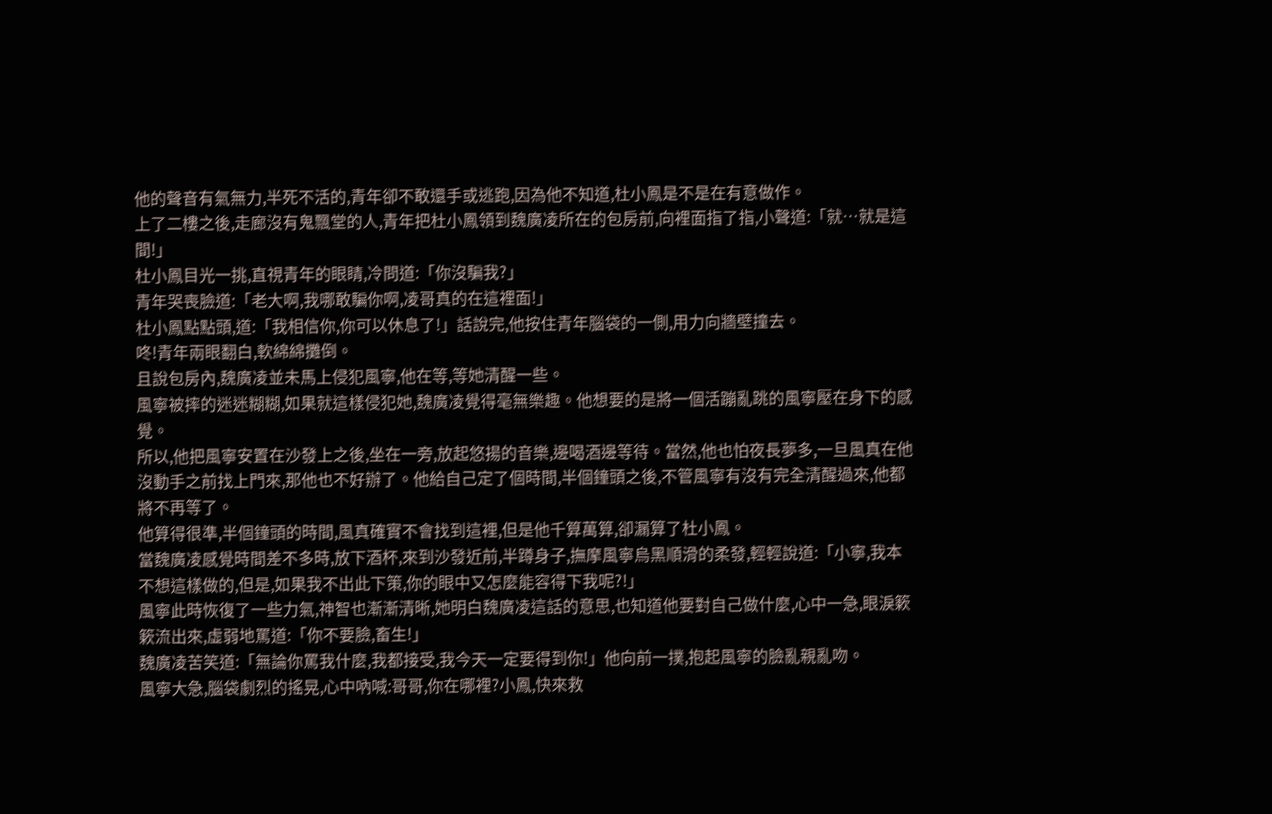他的聲音有氣無力,半死不活的,青年卻不敢還手或逃跑,因為他不知道,杜小鳳是不是在有意做作。
上了二樓之後,走廊沒有鬼飄堂的人,青年把杜小鳳領到魏廣凌所在的包房前,向裡面指了指,小聲道:「就…就是這間!」
杜小鳳目光一挑,直視青年的眼睛,冷問道:「你沒騙我?」
青年哭喪臉道:「老大啊,我哪敢騙你啊,凌哥真的在這裡面!」
杜小鳳點點頭,道:「我相信你,你可以休息了!」話說完,他按住青年腦袋的一側,用力向牆壁撞去。
咚!青年兩眼翻白,軟綿綿攤倒。
且說包房內,魏廣凌並未馬上侵犯風寧,他在等,等她清醒一些。
風寧被摔的迷迷糊糊,如果就這樣侵犯她,魏廣凌覺得毫無樂趣。他想要的是將一個活蹦亂跳的風寧壓在身下的感覺。
所以,他把風寧安置在沙發上之後,坐在一旁,放起悠揚的音樂,邊喝酒邊等待。當然,他也怕夜長夢多,一旦風真在他沒動手之前找上門來,那他也不好辦了。他給自己定了個時間,半個鐘頭之後,不管風寧有沒有完全清醒過來,他都將不再等了。
他算得很準,半個鐘頭的時間,風真確實不會找到這裡,但是他千算萬算,卻漏算了杜小鳳。
當魏廣凌感覺時間差不多時,放下酒杯,來到沙發近前,半蹲身子,撫摩風寧烏黑順滑的柔發,輕輕說道:「小寧,我本不想這樣做的,但是,如果我不出此下策,你的眼中又怎麼能容得下我呢?!」
風寧此時恢復了一些力氣,神智也漸漸清晰,她明白魏廣凌這話的意思,也知道他要對自己做什麼,心中一急,眼淚簌簌流出來,虛弱地罵道:「你不要臉,畜生!」
魏廣凌苦笑道:「無論你罵我什麼,我都接受,我今天一定要得到你!」他向前一撲,抱起風寧的臉亂親亂吻。
風寧大急,腦袋劇烈的搖晃,心中吶喊:哥哥,你在哪裡?小鳳,快來救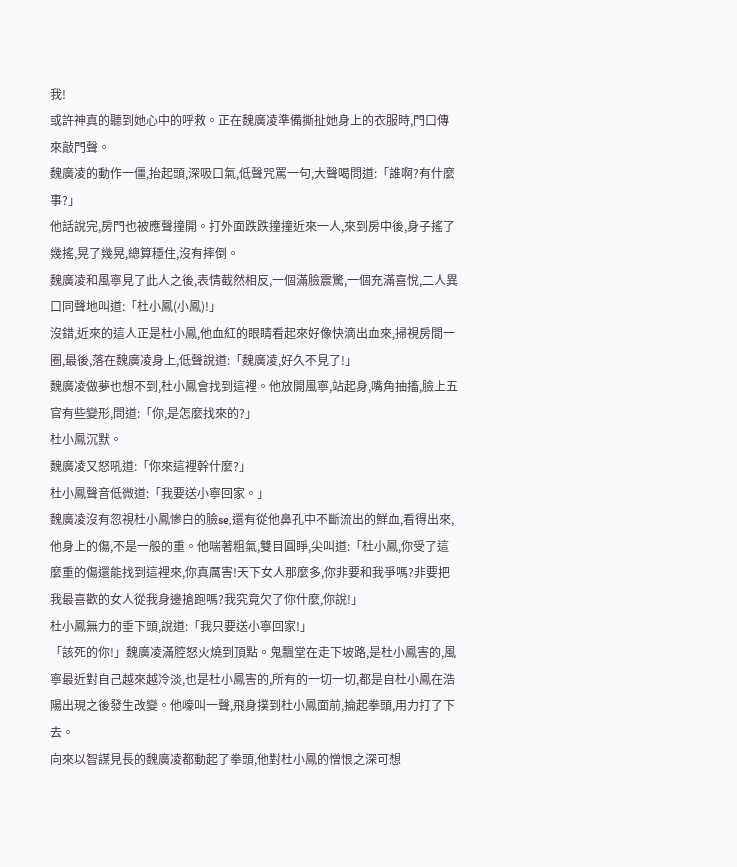我!
或許神真的聽到她心中的呼救。正在魏廣凌準備撕扯她身上的衣服時,門口傳來敲門聲。
魏廣凌的動作一僵,抬起頭,深吸口氣,低聲咒罵一句,大聲喝問道:「誰啊?有什麼事?」
他話說完,房門也被應聲撞開。打外面跌跌撞撞近來一人,來到房中後,身子搖了幾搖,晃了幾晃,總算穩住,沒有摔倒。
魏廣凌和風寧見了此人之後,表情截然相反,一個滿臉震驚,一個充滿喜悅,二人異口同聲地叫道:「杜小鳳(小鳳)!」
沒錯,近來的這人正是杜小鳳,他血紅的眼睛看起來好像快滴出血來,掃視房間一圈,最後,落在魏廣凌身上,低聲說道:「魏廣凌,好久不見了!」
魏廣凌做夢也想不到,杜小鳳會找到這裡。他放開風寧,站起身,嘴角抽搐,臉上五官有些變形,問道:「你,是怎麼找來的?」
杜小鳳沉默。
魏廣凌又怒吼道:「你來這裡幹什麼?」
杜小鳳聲音低微道:「我要送小寧回家。」
魏廣凌沒有忽視杜小鳳慘白的臉se,還有從他鼻孔中不斷流出的鮮血,看得出來,他身上的傷,不是一般的重。他喘著粗氣,雙目圓睜,尖叫道:「杜小鳳,你受了這麼重的傷還能找到這裡來,你真厲害!天下女人那麼多,你非要和我爭嗎?非要把我最喜歡的女人從我身邊搶跑嗎?我究竟欠了你什麼,你說!」
杜小鳳無力的垂下頭,說道:「我只要送小寧回家!」
「該死的你!」魏廣凌滿腔怒火燒到頂點。鬼飄堂在走下坡路,是杜小鳳害的,風寧最近對自己越來越冷淡,也是杜小鳳害的,所有的一切一切,都是自杜小鳳在浩陽出現之後發生改變。他嚎叫一聲,飛身撲到杜小鳳面前,掄起拳頭,用力打了下去。
向來以智謀見長的魏廣凌都動起了拳頭,他對杜小鳳的憎恨之深可想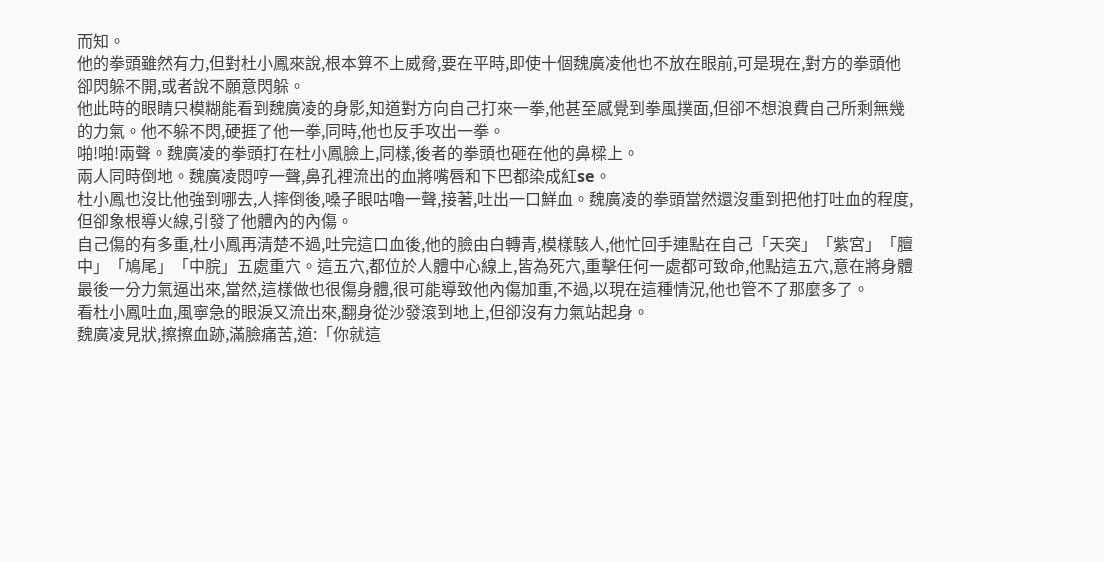而知。
他的拳頭雖然有力,但對杜小鳳來說,根本算不上威脅,要在平時,即使十個魏廣凌他也不放在眼前,可是現在,對方的拳頭他卻閃躲不開,或者說不願意閃躲。
他此時的眼睛只模糊能看到魏廣凌的身影,知道對方向自己打來一拳,他甚至感覺到拳風撲面,但卻不想浪費自己所剩無幾的力氣。他不躲不閃,硬捱了他一拳,同時,他也反手攻出一拳。
啪!啪!兩聲。魏廣凌的拳頭打在杜小鳳臉上,同樣,後者的拳頭也砸在他的鼻樑上。
兩人同時倒地。魏廣凌悶哼一聲,鼻孔裡流出的血將嘴唇和下巴都染成紅se。
杜小鳳也沒比他強到哪去,人摔倒後,嗓子眼咕嚕一聲,接著,吐出一口鮮血。魏廣凌的拳頭當然還沒重到把他打吐血的程度,但卻象根導火線,引發了他體內的內傷。
自己傷的有多重,杜小鳳再清楚不過,吐完這口血後,他的臉由白轉青,模樣駭人,他忙回手連點在自己「天突」「紫宮」「膻中」「鳩尾」「中脘」五處重穴。這五穴,都位於人體中心線上,皆為死穴,重擊任何一處都可致命,他點這五穴,意在將身體最後一分力氣逼出來,當然,這樣做也很傷身體,很可能導致他內傷加重,不過,以現在這種情況,他也管不了那麼多了。
看杜小鳳吐血,風寧急的眼淚又流出來,翻身從沙發滾到地上,但卻沒有力氣站起身。
魏廣凌見狀,擦擦血跡,滿臉痛苦,道:「你就這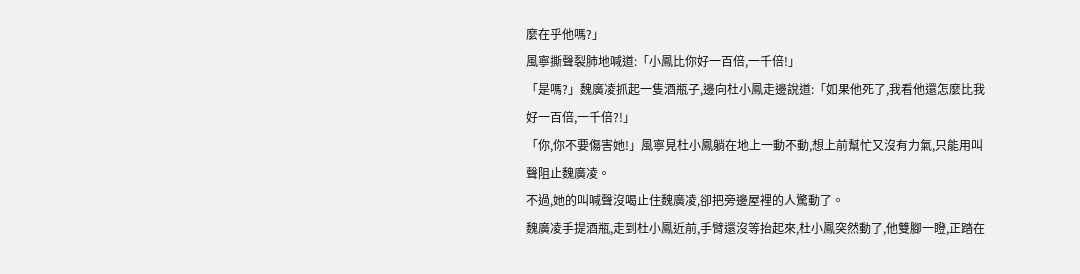麼在乎他嗎?」
風寧撕聲裂肺地喊道:「小鳳比你好一百倍,一千倍!」
「是嗎?」魏廣凌抓起一隻酒瓶子,邊向杜小鳳走邊說道:「如果他死了,我看他還怎麼比我好一百倍,一千倍?!」
「你,你不要傷害她!」風寧見杜小鳳躺在地上一動不動,想上前幫忙又沒有力氣,只能用叫聲阻止魏廣凌。
不過,她的叫喊聲沒喝止住魏廣凌,卻把旁邊屋裡的人驚動了。
魏廣凌手提酒瓶,走到杜小鳳近前,手臂還沒等抬起來,杜小鳳突然動了,他雙腳一瞪,正踏在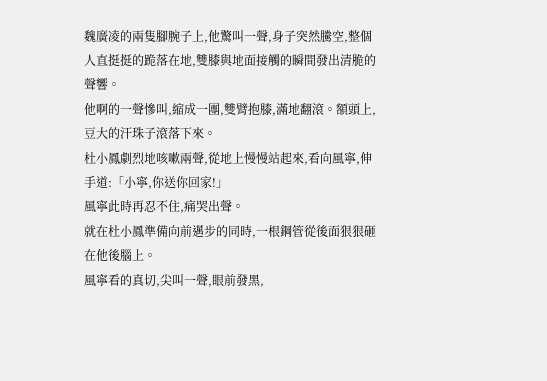魏廣凌的兩隻腳腕子上,他驚叫一聲,身子突然騰空,整個人直挺挺的跪落在地,雙膝與地面接觸的瞬間發出清脆的聲響。
他啊的一聲慘叫,縮成一團,雙臂抱膝,滿地翻滾。額頭上,豆大的汗珠子滾落下來。
杜小鳳劇烈地咳嗽兩聲,從地上慢慢站起來,看向風寧,伸手道:「小寧,你送你回家!」
風寧此時再忍不住,痛哭出聲。
就在杜小鳳準備向前邁步的同時,一根鋼管從後面狠狠砸在他後腦上。
風寧看的真切,尖叫一聲,眼前發黑,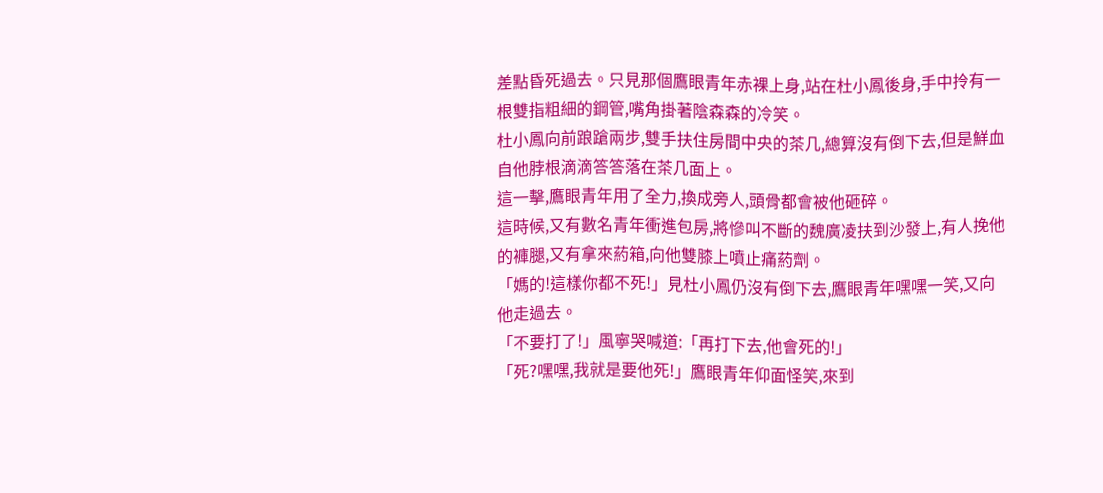差點昏死過去。只見那個鷹眼青年赤裸上身,站在杜小鳳後身,手中拎有一根雙指粗細的鋼管,嘴角掛著陰森森的冷笑。
杜小鳳向前踉蹌兩步,雙手扶住房間中央的茶几,總算沒有倒下去,但是鮮血自他脖根滴滴答答落在茶几面上。
這一擊,鷹眼青年用了全力,換成旁人,頭骨都會被他砸碎。
這時候,又有數名青年衝進包房,將慘叫不斷的魏廣凌扶到沙發上,有人挽他的褲腿,又有拿來葯箱,向他雙膝上噴止痛葯劑。
「媽的!這樣你都不死!」見杜小鳳仍沒有倒下去,鷹眼青年嘿嘿一笑,又向他走過去。
「不要打了!」風寧哭喊道:「再打下去,他會死的!」
「死?嘿嘿,我就是要他死!」鷹眼青年仰面怪笑,來到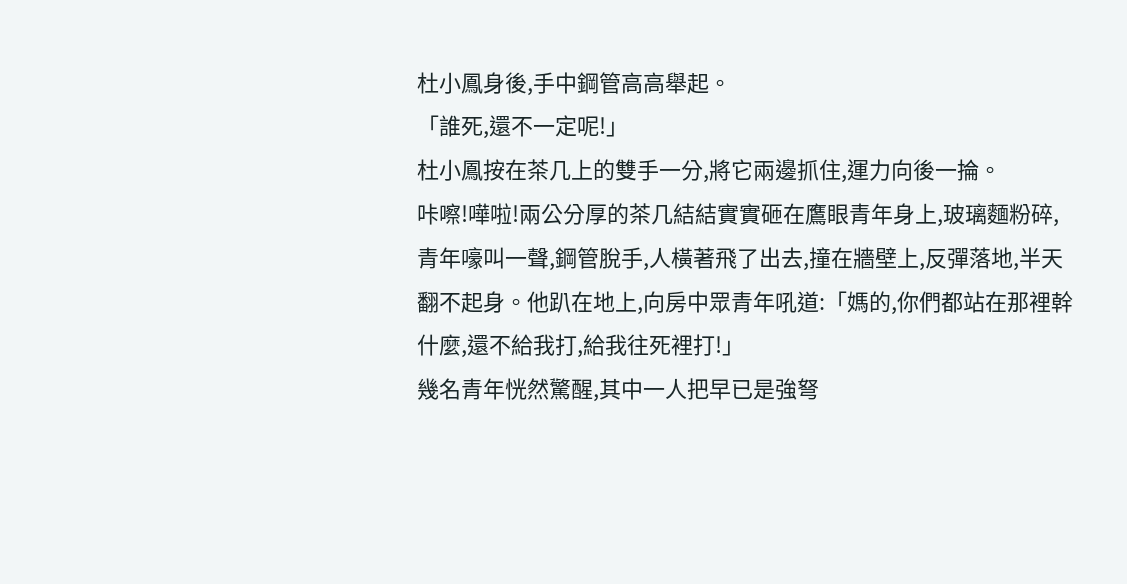杜小鳳身後,手中鋼管高高舉起。
「誰死,還不一定呢!」
杜小鳳按在茶几上的雙手一分,將它兩邊抓住,運力向後一掄。
咔嚓!嘩啦!兩公分厚的茶几結結實實砸在鷹眼青年身上,玻璃麵粉碎,青年嚎叫一聲,鋼管脫手,人橫著飛了出去,撞在牆壁上,反彈落地,半天翻不起身。他趴在地上,向房中眾青年吼道:「媽的,你們都站在那裡幹什麼,還不給我打,給我往死裡打!」
幾名青年恍然驚醒,其中一人把早已是強弩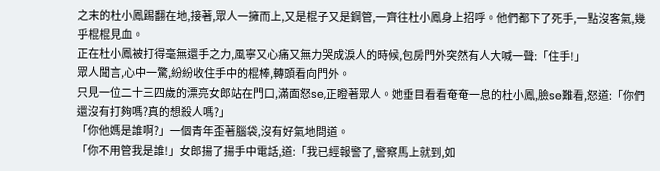之末的杜小鳳踢翻在地,接著,眾人一擁而上,又是棍子又是鋼管,一齊往杜小鳳身上招呼。他們都下了死手,一點沒客氣,幾乎棍棍見血。
正在杜小鳳被打得毫無還手之力,風寧又心痛又無力哭成淚人的時候,包房門外突然有人大喊一聲:「住手!」
眾人聞言,心中一驚,紛紛收住手中的棍棒,轉頭看向門外。
只見一位二十三四歲的漂亮女郎站在門口,滿面怒se,正瞪著眾人。她垂目看看奄奄一息的杜小鳳,臉se難看,怒道:「你們還沒有打夠嗎?真的想殺人嗎?」
「你他媽是誰啊?」一個青年歪著腦袋,沒有好氣地問道。
「你不用管我是誰!」女郎揚了揚手中電話,道:「我已經報警了,警察馬上就到,如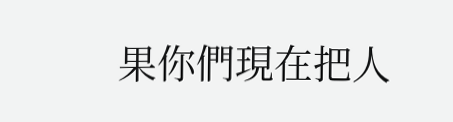果你們現在把人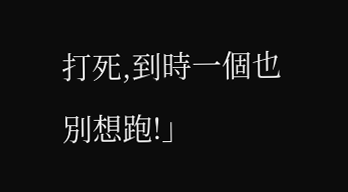打死,到時一個也別想跑!」